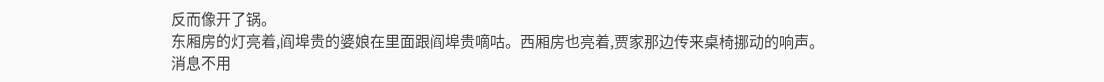反而像开了锅。
东厢房的灯亮着,阎埠贵的婆娘在里面跟阎埠贵嘀咕。西厢房也亮着,贾家那边传来桌椅挪动的响声。
消息不用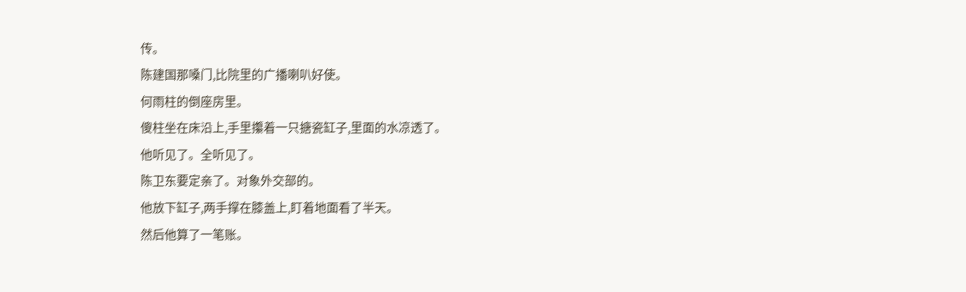传。
陈建国那嗓门,比院里的广播喇叭好使。
何雨柱的倒座房里。
傻柱坐在床沿上,手里攥着一只搪瓷缸子,里面的水凉透了。
他听见了。全听见了。
陈卫东要定亲了。对象外交部的。
他放下缸子,两手撑在膝盖上,盯着地面看了半天。
然后他算了一笔账。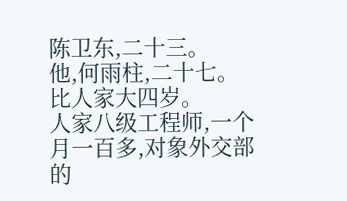陈卫东,二十三。
他,何雨柱,二十七。
比人家大四岁。
人家八级工程师,一个月一百多,对象外交部的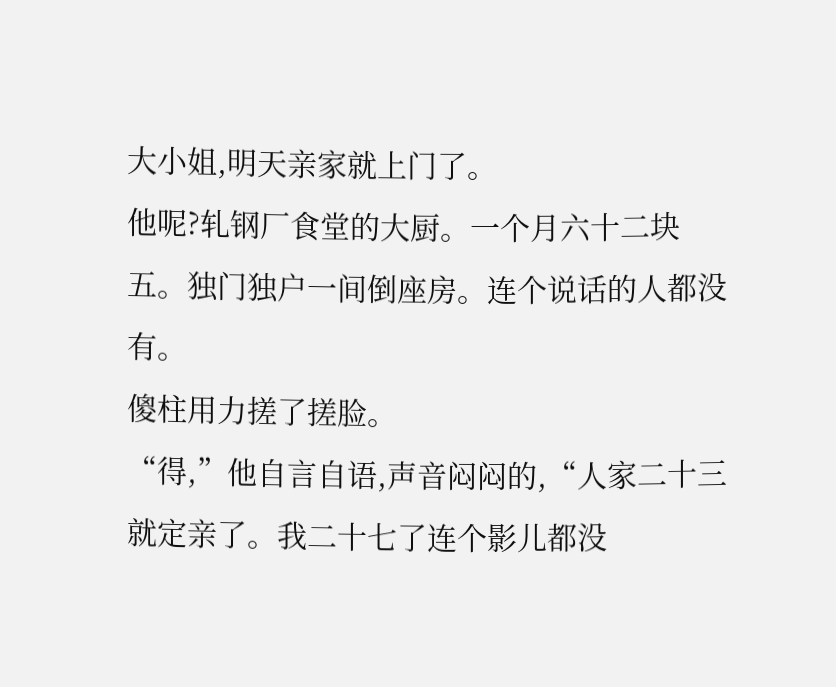大小姐,明天亲家就上门了。
他呢?轧钢厂食堂的大厨。一个月六十二块五。独门独户一间倒座房。连个说话的人都没有。
傻柱用力搓了搓脸。
“得,”他自言自语,声音闷闷的,“人家二十三就定亲了。我二十七了连个影儿都没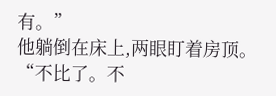有。”
他躺倒在床上,两眼盯着房顶。
“不比了。不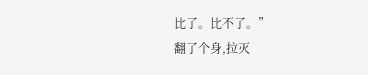比了。比不了。”
翻了个身,拉灭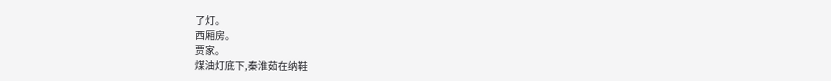了灯。
西厢房。
贾家。
煤油灯底下,秦淮茹在纳鞋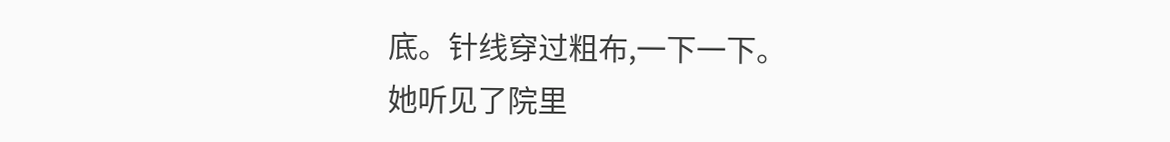底。针线穿过粗布,一下一下。
她听见了院里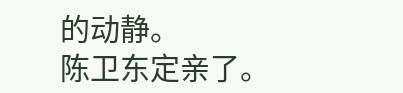的动静。
陈卫东定亲了。